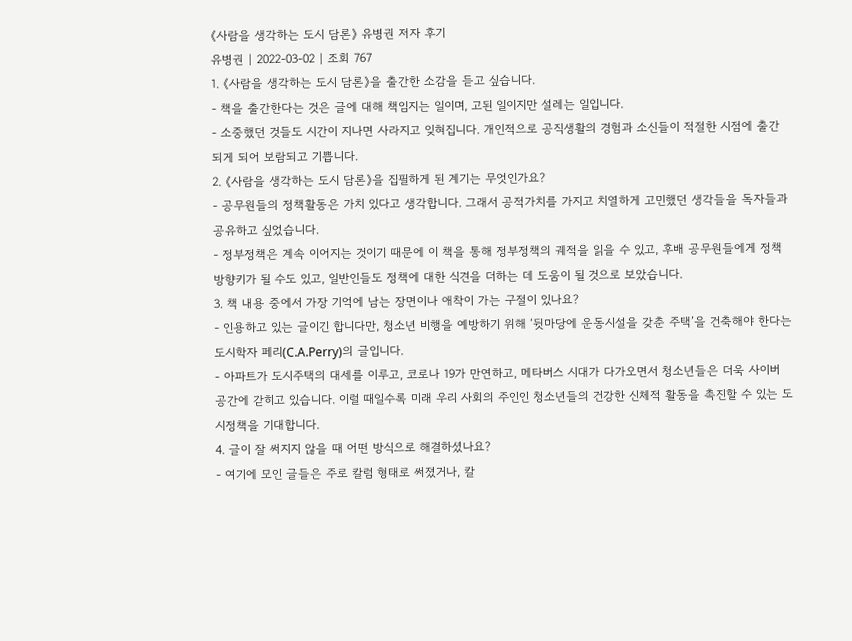《사람을 생각하는 도시 담론》 유병권 저자 후기
유병권 | 2022-03-02 | 조회 767
1. 《사람을 생각하는 도시 담론》을 출간한 소감을 듣고 싶습니다.
- 책을 출간한다는 것은 글에 대해 책임지는 일이며, 고된 일이지만 설레는 일입니다.
- 소중했던 것들도 시간이 지나면 사라지고 잊혀집니다. 개인적으로 공직생활의 경험과 소신들이 적절한 시점에 출간되게 되어 보람되고 기쁩니다.
2. 《사람을 생각하는 도시 담론》을 집필하게 된 계기는 무엇인가요?
- 공무원들의 정책활동은 가치 있다고 생각합니다. 그래서 공적가치를 가지고 치열하게 고민했던 생각들을 독자들과 공유하고 싶었습니다.
- 정부정책은 계속 이어지는 것이기 때문에 이 책을 통해 정부정책의 궤적을 읽을 수 있고, 후배 공무원들에게 정책 방향키가 될 수도 있고, 일반인들도 정책에 대한 식견을 더하는 데 도움이 될 것으로 보았습니다.
3. 책 내용 중에서 가장 기억에 남는 장면이나 애착이 가는 구절이 있나요?
- 인용하고 있는 글이긴 합니다만, 청소년 비행을 예방하기 위해 ‘뒷마당에 운동시설을 갖춘 주택’을 건축해야 한다는 도시학자 페리(C.A.Perry)의 글입니다.
- 아파트가 도시주택의 대세를 이루고, 코로나 19가 만연하고, 메타버스 시대가 다가오면서 청소년들은 더욱 사이버 공간에 갇히고 있습니다. 이럴 때일수록 미래 우리 사회의 주인인 청소년들의 건강한 신체적 활동을 촉진할 수 있는 도시정책을 기대합니다.
4. 글이 잘 써지지 않을 때 어떤 방식으로 해결하셨나요?
- 여기에 모인 글들은 주로 칼럼 형태로 써졌거나, 칼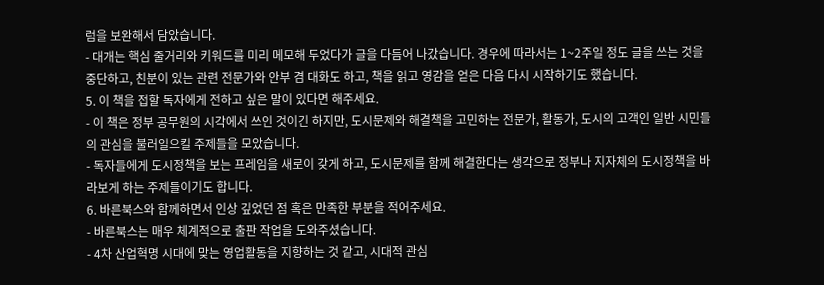럼을 보완해서 담았습니다.
- 대개는 핵심 줄거리와 키워드를 미리 메모해 두었다가 글을 다듬어 나갔습니다. 경우에 따라서는 1~2주일 정도 글을 쓰는 것을 중단하고, 친분이 있는 관련 전문가와 안부 겸 대화도 하고, 책을 읽고 영감을 얻은 다음 다시 시작하기도 했습니다.
5. 이 책을 접할 독자에게 전하고 싶은 말이 있다면 해주세요.
- 이 책은 정부 공무원의 시각에서 쓰인 것이긴 하지만, 도시문제와 해결책을 고민하는 전문가, 활동가, 도시의 고객인 일반 시민들의 관심을 불러일으킬 주제들을 모았습니다.
- 독자들에게 도시정책을 보는 프레임을 새로이 갖게 하고, 도시문제를 함께 해결한다는 생각으로 정부나 지자체의 도시정책을 바라보게 하는 주제들이기도 합니다.
6. 바른북스와 함께하면서 인상 깊었던 점 혹은 만족한 부분을 적어주세요.
- 바른북스는 매우 체계적으로 출판 작업을 도와주셨습니다.
- 4차 산업혁명 시대에 맞는 영업활동을 지향하는 것 같고, 시대적 관심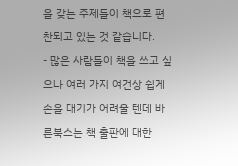을 갖는 주제들이 책으로 편찬되고 있는 것 같습니다.
- 많은 사람들이 책을 쓰고 싶으나 여러 가지 여건상 쉽게 손을 대기가 어려울 텐데 바른북스는 책 출판에 대한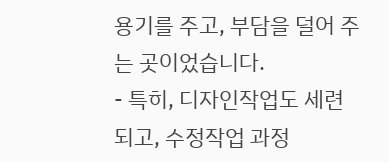용기를 주고, 부담을 덜어 주는 곳이었습니다.
- 특히, 디자인작업도 세련되고, 수정작업 과정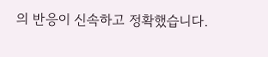의 반응이 신속하고 정확했습니다.